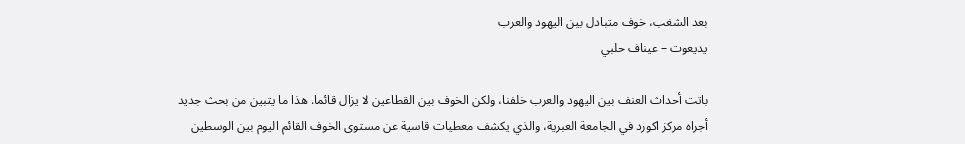بعد الشغب، خوف متبادل بين اليهود والعرب
يديعوت – عيناف حلبي

باتت أحداث العنف بين اليهود والعرب خلفنا، ولكن الخوف بين القطاعين لا يزال قائما. هذا ما يتبين من بحث جديد أجراه مركز اكورد في الجامعة العبرية، والذي يكشف معطيات قاسية عن مستوى الخوف القائم اليوم بين الوسطين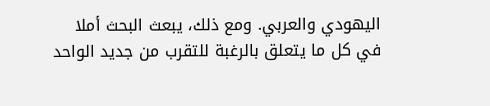اليهودي والعربي. ومع ذلك، يبعث البحث أملا في كل ما يتعلق بالرغبة للتقرب من جديد الواحد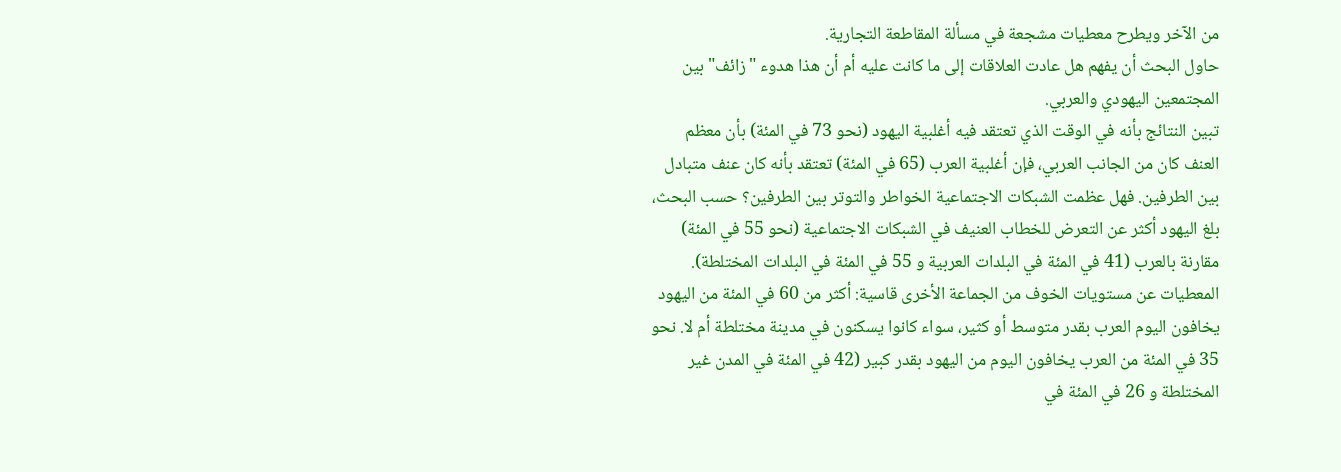من الآخر ويطرح معطيات مشجعة في مسألة المقاطعة التجارية.
حاول البحث أن يفهم هل عادت العلاقات إلى ما كانت عليه أم أن هذا هدوء "زائف" بين المجتمعين اليهودي والعربي.
تبين النتائج بأنه في الوقت الذي تعتقد فيه أغلبية اليهود (نحو 73 في المئة) بأن معظم العنف كان من الجانب العربي، فإن أغلبية العرب (65 في المئة) تعتقد بأنه كان عنف متبادل بين الطرفين. فهل عظمت الشبكات الاجتماعية الخواطر والتوتر بين الطرفين؟ حسب البحث، بلغ اليهود أكثر عن التعرض للخطاب العنيف في الشبكات الاجتماعية (نحو 55 في المئة) مقارنة بالعرب (41 في المئة في البلدات العربية و 55 في المئة في البلدات المختلطة).
المعطيات عن مستويات الخوف من الجماعة الأخرى قاسية: أكثر من 60 في المئة من اليهود يخافون اليوم العرب بقدر متوسط أو كثير، سواء كانوا يسكنون في مدينة مختلطة أم لا. نحو 35 في المئة من العرب يخافون اليوم من اليهود بقدر كبير (42 في المئة في المدن غير المختلطة و 26 في المئة في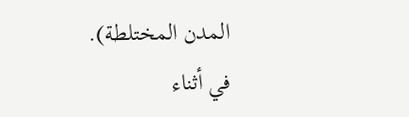المدن المختلطة).
في أثناء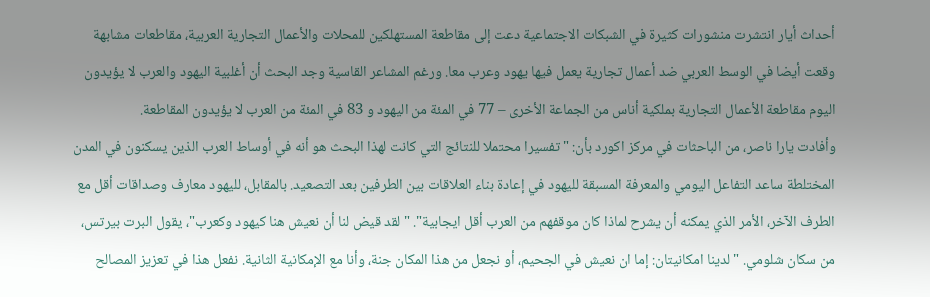أحداث أيار انتشرت منشورات كثيرة في الشبكات الاجتماعية دعت إلى مقاطعة المستهلكين للمحلات والأعمال التجارية العربية، مقاطعات مشابهة وقعت أيضا في الوسط العربي ضد أعمال تجارية يعمل فيها يهود وعرب معا. ورغم المشاعر القاسية وجد البحث أن أغلبية اليهود والعرب لا يؤيدون اليوم مقاطعة الأعمال التجارية بملكية أناس من الجماعة الأخرى – 77 في المئة من اليهود و 83 في المئة من العرب لا يؤيدون المقاطعة.
وأفادت يارا ناصر، من الباحثات في مركز اكورد بأن: "تفسيرا محتملا للنتائج التي كانت لهذا البحث هو أنه في أوساط العرب الذين يسكنون في المدن المختلطة ساعد التفاعل اليومي والمعرفة المسبقة لليهود في إعادة بناء العلاقات بين الطرفين بعد التصعيد. بالمقابل، لليهود معارف وصداقات أقل مع الطرف الآخر، الأمر الذي يمكنه أن يشرح لماذا كان موقفهم من العرب أقل ايجابية". "لقد قيض لنا أن نعيش هنا كيهود وكعرب"، يقول البرت بيرتس، من سكان شلومي. "لدينا امكانيتان: إما ان نعيش في الجحيم، أو نجعل من هذا المكان جنة، وأنا مع الإمكانية الثانية. نفعل هذا في تعزيز المصالح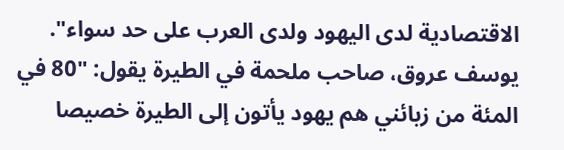الاقتصادية لدى اليهود ولدى العرب على حد سواء".
يوسف عروق، صاحب ملحمة في الطيرة يقول: "80 في المئة من زبائني هم يهود يأتون إلى الطيرة خصيصا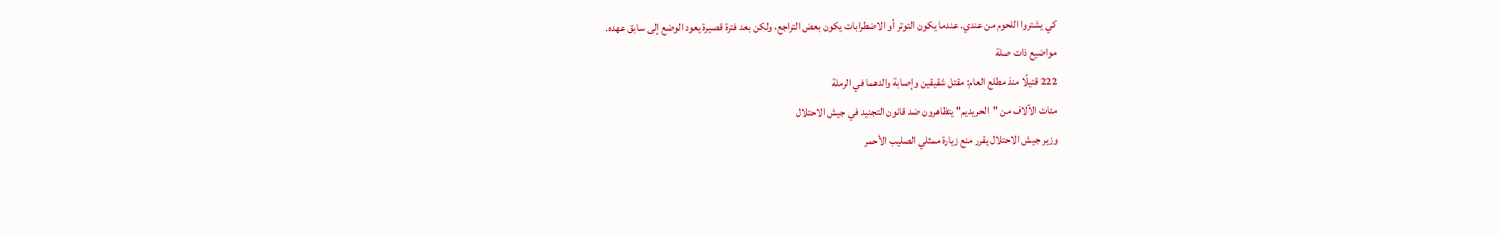كي يشتروا اللحوم من عندي. عندما يكون التوتر أو الاضطرابات يكون بعض التراجع، ولكن بعد فترة قصيرة يعود الوضع إلى سابق عهده.
مواضيع ذات صلة
222 قتيلًا منذ مطلع العام: مقتل شقيقين وإصابة والدهما في الرملة
مئات الآلاف من "الحريديم" يتظاهرون ضد قانون التجنيد في جيش الاحتلال
وزير جيش الاحتلال يقرر منع زيارة ممثلي الصليب الأحمر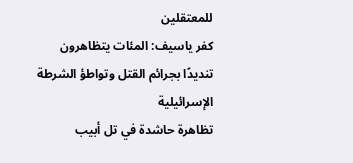للمعتقلين
كفر ياسيف: المئات يتظاهرون تنديدًا بجرائم القتل وتواطؤ الشرطة الإسرائيلية
تظاهرة حاشدة في تل أبيب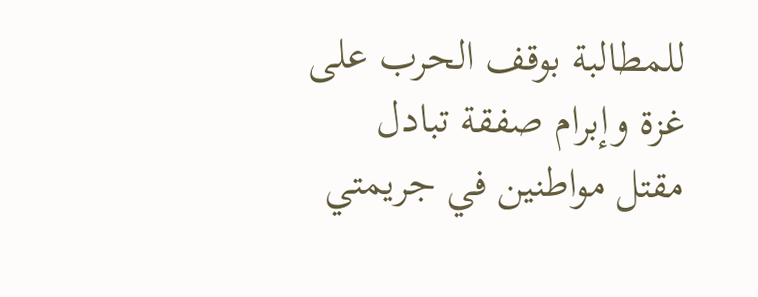للمطالبة بوقف الحرب على غزة وإبرام صفقة تبادل
مقتل مواطنين في جريمتي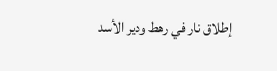إطلاق نار في رهط ودير الأسد